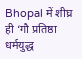Bhopal में शीघ्र ही ‘गौ प्रतिष्ठा धर्मयुद्ध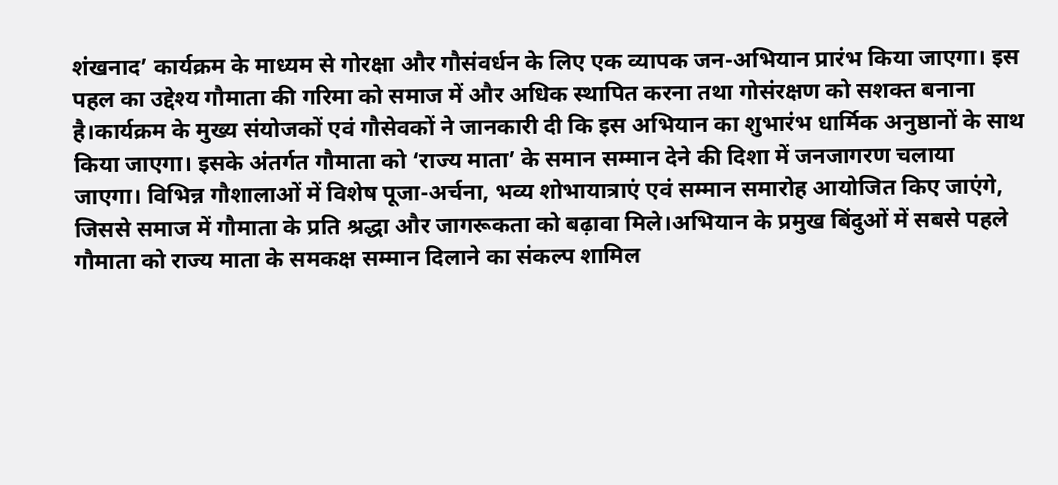शंखनाद’ कार्यक्रम के माध्यम से गोरक्षा और गौसंवर्धन के लिए एक व्यापक जन-अभियान प्रारंभ किया जाएगा। इस पहल का उद्देश्य गौमाता की गरिमा को समाज में और अधिक स्थापित करना तथा गोसंरक्षण को सशक्त बनाना है।कार्यक्रम के मुख्य संयोजकों एवं गौसेवकों ने जानकारी दी कि इस अभियान का शुभारंभ धार्मिक अनुष्ठानों के साथ किया जाएगा। इसके अंतर्गत गौमाता को ‘राज्य माता’ के समान सम्मान देने की दिशा में जनजागरण चलाया जाएगा। विभिन्न गौशालाओं में विशेष पूजा-अर्चना, भव्य शोभायात्राएं एवं सम्मान समारोह आयोजित किए जाएंगे, जिससे समाज में गौमाता के प्रति श्रद्धा और जागरूकता को बढ़ावा मिले।अभियान के प्रमुख बिंदुओं में सबसे पहले गौमाता को राज्य माता के समकक्ष सम्मान दिलाने का संकल्प शामिल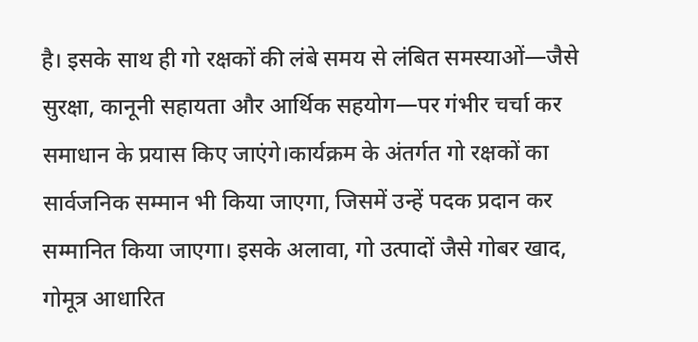है। इसके साथ ही गो रक्षकों की लंबे समय से लंबित समस्याओं—जैसे सुरक्षा, कानूनी सहायता और आर्थिक सहयोग—पर गंभीर चर्चा कर समाधान के प्रयास किए जाएंगे।कार्यक्रम के अंतर्गत गो रक्षकों का सार्वजनिक सम्मान भी किया जाएगा, जिसमें उन्हें पदक प्रदान कर सम्मानित किया जाएगा। इसके अलावा, गो उत्पादों जैसे गोबर खाद, गोमूत्र आधारित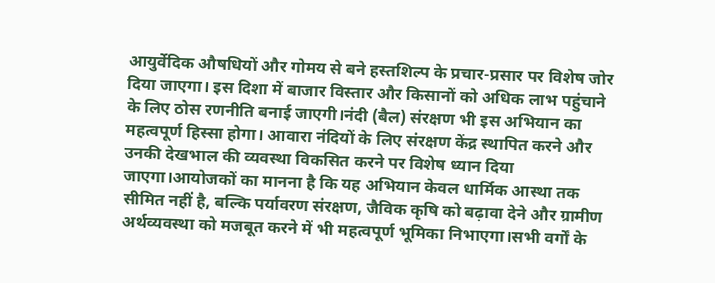आयुर्वेदिक औषधियों और गोमय से बने हस्तशिल्प के प्रचार-प्रसार पर विशेष जोर दिया जाएगा। इस दिशा में बाजार विस्तार और किसानों को अधिक लाभ पहुंचाने के लिए ठोस रणनीति बनाई जाएगी।नंदी (बैल) संरक्षण भी इस अभियान का महत्वपूर्ण हिस्सा होगा। आवारा नंदियों के लिए संरक्षण केंद्र स्थापित करने और उनकी देखभाल की व्यवस्था विकसित करने पर विशेष ध्यान दिया जाएगा।आयोजकों का मानना है कि यह अभियान केवल धार्मिक आस्था तक सीमित नहीं है, बल्कि पर्यावरण संरक्षण, जैविक कृषि को बढ़ावा देने और ग्रामीण अर्थव्यवस्था को मजबूत करने में भी महत्वपूर्ण भूमिका निभाएगा।सभी वर्गों के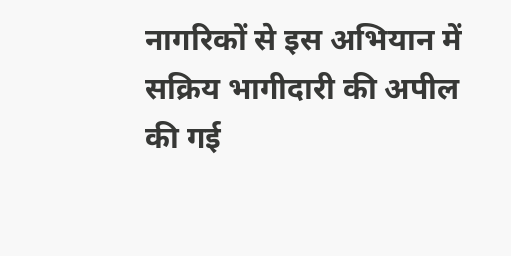नागरिकों से इस अभियान में सक्रिय भागीदारी की अपील की गई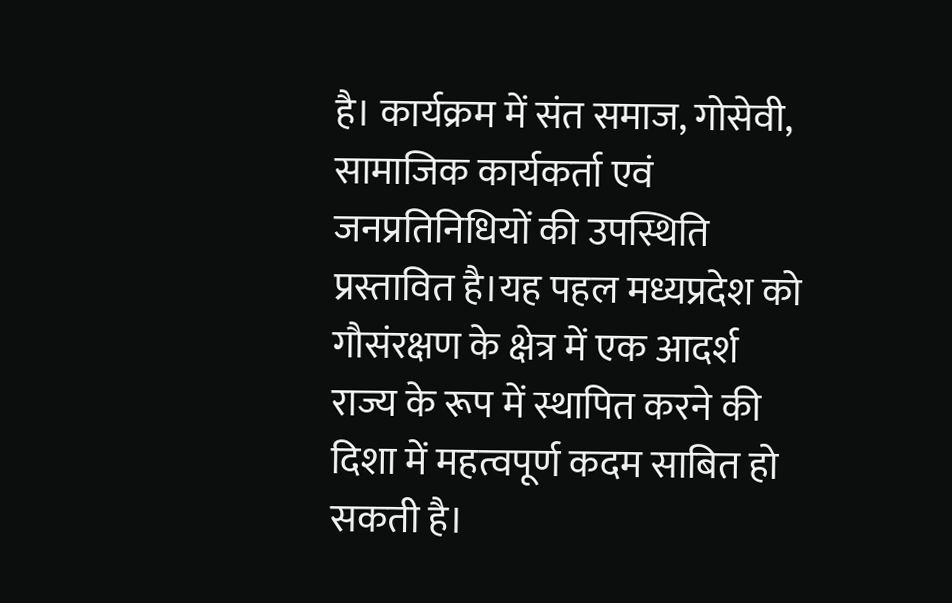है। कार्यक्रम में संत समाज, गोसेवी, सामाजिक कार्यकर्ता एवं जनप्रतिनिधियों की उपस्थिति प्रस्तावित है।यह पहल मध्यप्रदेश को गौसंरक्षण के क्षेत्र में एक आदर्श राज्य के रूप में स्थापित करने की दिशा में महत्वपूर्ण कदम साबित हो सकती है।